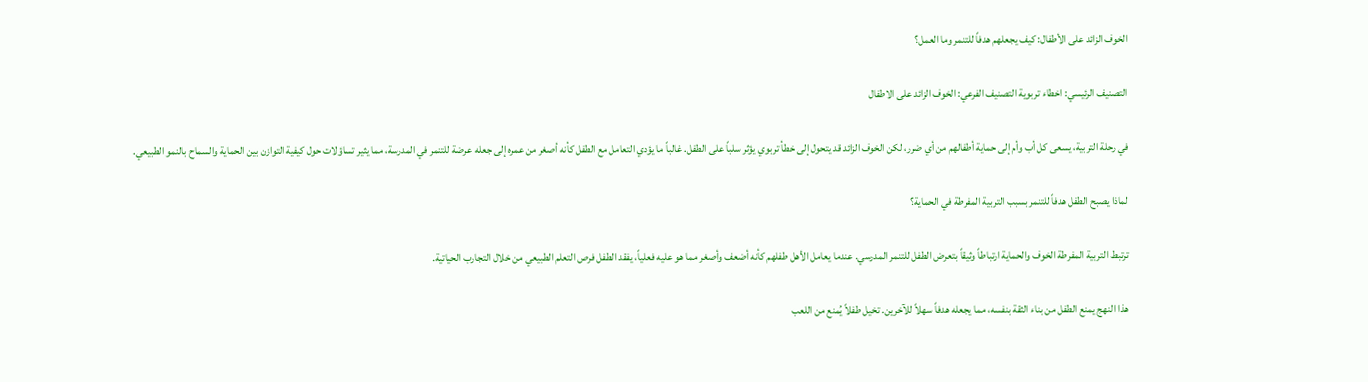الخوف الزائد على الأطفال: كيف يجعلهم هدفاً للتنمر وما العمل؟

التصنيف الرئيسي: اخطاء تربوية التصنيف الفرعي: الخوف الزائد على الاطفال

في رحلة التربية، يسعى كل أب وأم إلى حماية أطفالهم من أي ضرر، لكن الخوف الزائد قد يتحول إلى خطأ تربوي يؤثر سلباً على الطفل. غالباً ما يؤدي التعامل مع الطفل كأنه أصغر من عمره إلى جعله عرضة للتنمر في المدرسة، مما يثير تساؤلات حول كيفية التوازن بين الحماية والسماح بالنمو الطبيعي.

لماذا يصبح الطفل هدفاً للتنمر بسبب التربية المفرطة في الحماية؟

ترتبط التربية المفرطة الخوف والحماية ارتباطاً وثيقاً بتعرض الطفل للتنمر المدرسي. عندما يعامل الأهل طفلهم كأنه أضعف وأصغر مما هو عليه فعلياً، يفقد الطفل فرص التعلم الطبيعي من خلال التجارب الحياتية.

هذا النهج يمنع الطفل من بناء الثقة بنفسه، مما يجعله هدفاً سهلاً للآخرين. تخيل طفلاً يُمنع من اللعب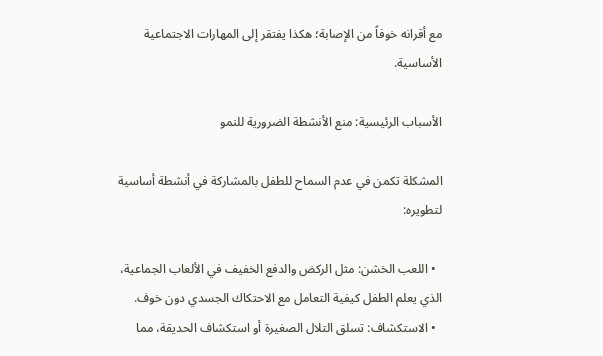مع أقرانه خوفاً من الإصابة؛ هكذا يفتقر إلى المهارات الاجتماعية الأساسية.

الأسباب الرئيسية: منع الأنشطة الضرورية للنمو

المشكلة تكمن في عدم السماح للطفل بالمشاركة في أنشطة أساسية لتطويره:

  • اللعب الخشن: مثل الركض والدفع الخفيف في الألعاب الجماعية، الذي يعلم الطفل كيفية التعامل مع الاحتكاك الجسدي دون خوف.
  • الاستكشاف: تسلق التلال الصغيرة أو استكشاف الحديقة، مما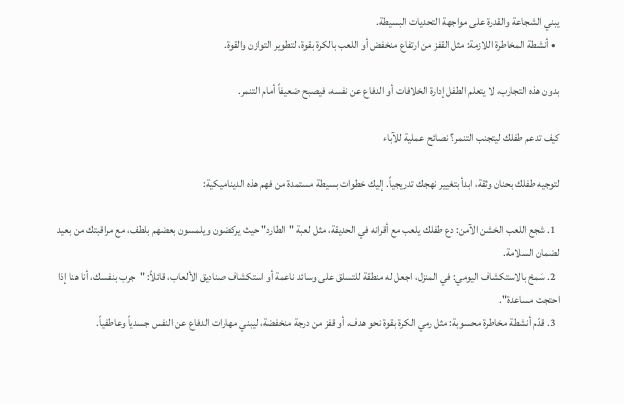يبني الشجاعة والقدرة على مواجهة التحديات البسيطة.
  • أنشطة المخاطرة اللازمة: مثل القفز من ارتفاع منخفض أو اللعب بالكرة بقوة، لتطوير التوازن والقوة.

بدون هذه التجارب، لا يتعلم الطفل إدارة الخلافات أو الدفاع عن نفسه، فيصبح ضعيفاً أمام التنمر.

كيف تدعم طفلك ليتجنب التنمر؟ نصائح عملية للآباء

لتوجيه طفلك بحنان وثقة، ابدأ بتغيير نهجك تدريجياً. إليك خطوات بسيطة مستمدة من فهم هذه الديناميكية:

  1. شجع اللعب الخشن الآمن: دع طفلك يلعب مع أقرانه في الحديقة، مثل لعبة "الطارد" حيث يركضون ويلمسون بعضهم بلطف، مع مراقبتك من بعيد لضمان السلامة.
  2. سَمحْ بالاستكشاف اليومي: في المنزل، اجعل له منطقة للتسلق على وسائد ناعمة أو استكشاف صناديق الألعاب، قائلاً: "جرب بنفسك، أنا هنا إذا احتجت مساعدة".
  3. قدّم أنشطة مخاطرة محسوبة: مثل رمي الكرة بقوة نحو هدف، أو قفز من درجة منخفضة، ليبني مهارات الدفاع عن النفس جسدياً وعاطفياً.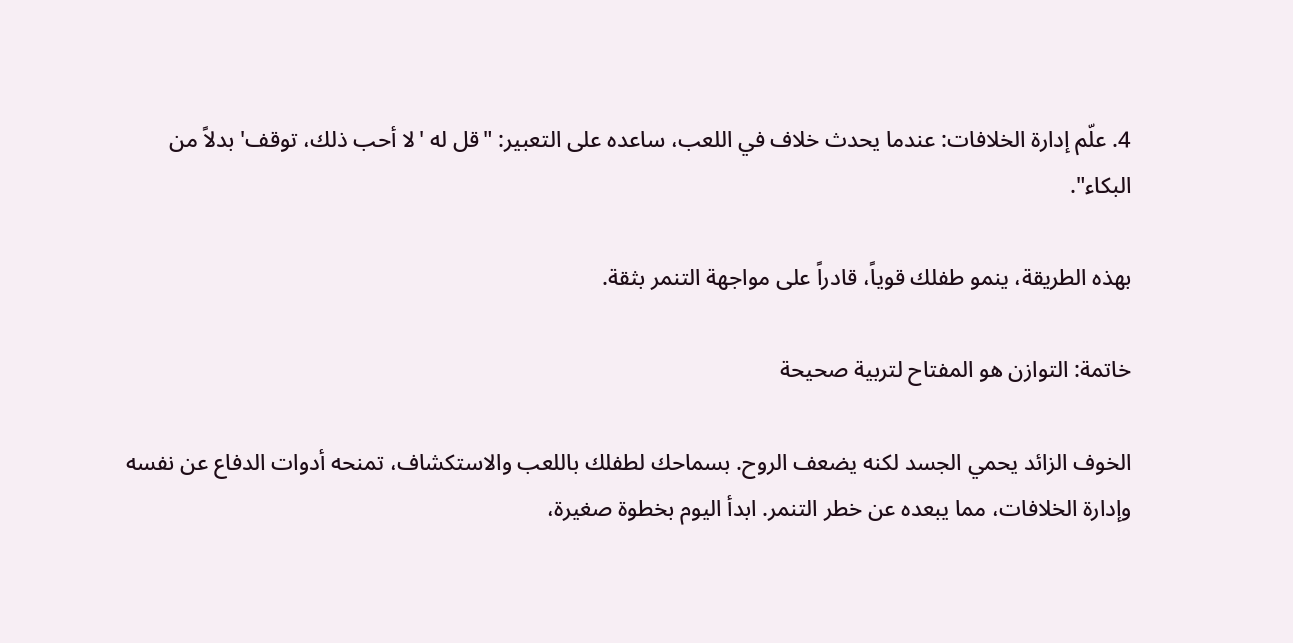4. علّم إدارة الخلافات: عندما يحدث خلاف في اللعب، ساعده على التعبير: "قل له 'لا أحب ذلك، توقف' بدلاً من البكاء".

بهذه الطريقة، ينمو طفلك قوياً، قادراً على مواجهة التنمر بثقة.

خاتمة: التوازن هو المفتاح لتربية صحيحة

الخوف الزائد يحمي الجسد لكنه يضعف الروح. بسماحك لطفلك باللعب والاستكشاف، تمنحه أدوات الدفاع عن نفسه وإدارة الخلافات، مما يبعده عن خطر التنمر. ابدأ اليوم بخطوة صغيرة،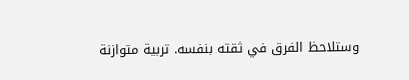وستلاحظ الفرق في ثقته بنفسه. تربية متوازنة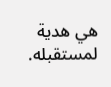هي هدية لمستقبله.